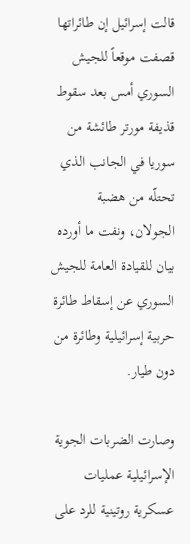قالت إسرائيل إن طائراتها قصفت موقعاً للجيش السوري أمس بعد سقوط قذيفة مورتر طائشة من سوريا في الجانب الذي تحتلّه من هضبة الجولان، ونفت ما أورده بيان للقيادة العامة للجيش السوري عن إسقاط طائرة حربية إسرائيلية وطائرة من دون طيار.

وصارت الضربات الجوية الإسرائيلية عمليات عسكرية روتينية للرد على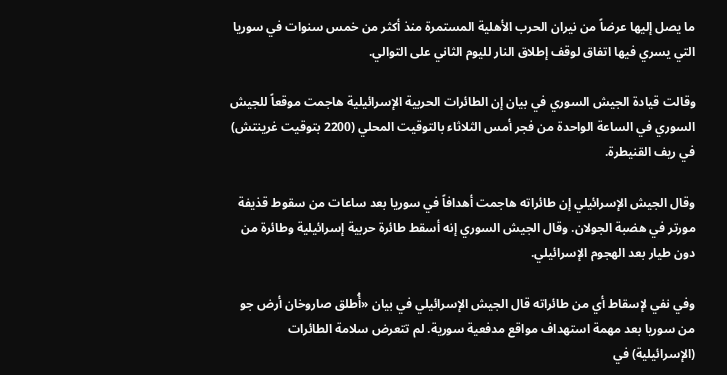ما يصل إليها عرضاً من نيران الحرب الأهلية المستمرة منذ أكثر من خمس سنوات في سوريا التي يسري فيها اتفاق لوقف إطلاق النار لليوم الثاني على التوالي.

وقالت قيادة الجيش السوري في بيان إن الطائرات الحربية الإسرائيلية هاجمت موقعاً للجيش السوري في الساعة الواحدة من فجر أمس الثلاثاء بالتوقيت المحلي (2200 بتوقيت غرينتش) في ريف القنيطرة.

وقال الجيش الإسرائيلي إن طائراته هاجمت أهدافاً في سوريا بعد ساعات من سقوط قذيفة مورتر في هضبة الجولان. وقال الجيش السوري إنه أسقط طائرة حربية إسرائيلية وطائرة من دون طيار بعد الهجوم الإسرائيلي.

وفي نفي لإسقاط أي من طائراته قال الجيش الإسرائيلي في بيان «أُطلق صاروخان أرض جو من سوريا بعد مهمة استهداف مواقع مدفعية سورية. لم تتعرض سلامة الطائرات (الإسرائيلية) في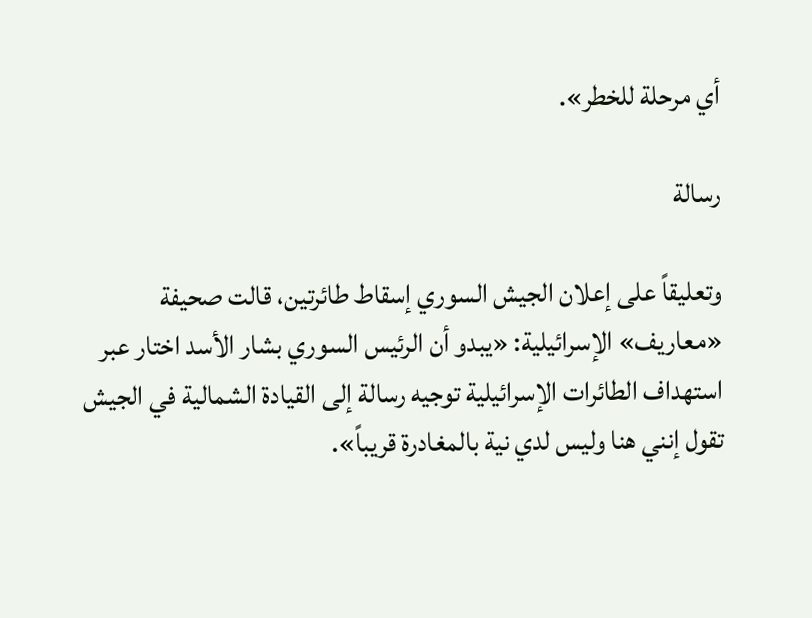أي مرحلة للخطر».

رسالة

وتعليقاً على إعلان الجيش السوري إسقاط طائرتين، قالت صحيفة «معاريف» الإسرائيلية: «يبدو أن الرئيس السوري بشار الأسد اختار عبر استهداف الطائرات الإسرائيلية توجيه رسالة إلى القيادة الشمالية في الجيش تقول إنني هنا وليس لدي نية بالمغادرة قريباً».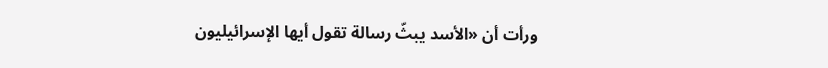ورأت أن «الأسد يبثّ رسالة تقول أيها الإسرائيليون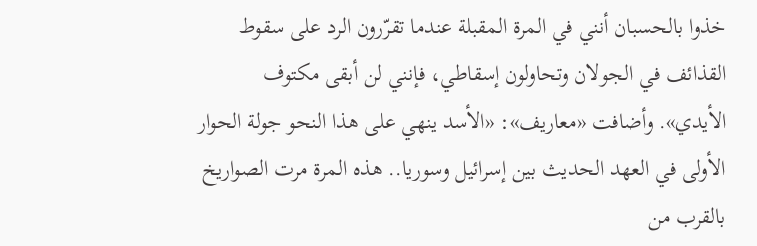خذوا بالحسبان أنني في المرة المقبلة عندما تقرّرون الرد على سقوط القذائف في الجولان وتحاولون إسقاطي، فإنني لن أبقى مكتوف الأيدي». وأضافت «معاريف»: «الأسد ينهي على هذا النحو جولة الحوار الأولى في العهد الحديث بين إسرائيل وسوريا.. هذه المرة مرت الصواريخ بالقرب من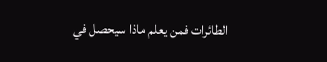الطائرات فمن يعلم ماذا سيحصل في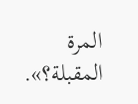المرة المقبلة؟».